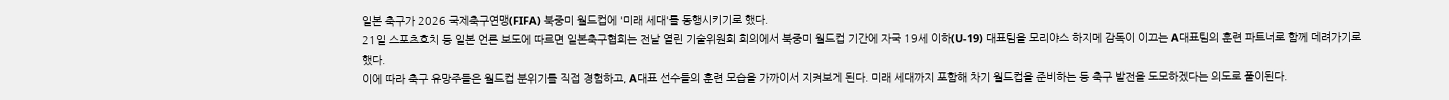일본 축구가 2026 국제축구연맹(FIFA) 북중미 월드컵에 '미래 세대'를 동행시키기로 했다.
21일 스포츠호치 등 일본 언론 보도에 따르면 일본축구협회는 전날 열린 기술위원회 회의에서 북중미 월드컵 기간에 자국 19세 이하(U-19) 대표팀을 모리야스 하지메 감독이 이끄는 A대표팀의 훈련 파트너로 함께 데려가기로 했다.
이에 따라 축구 유망주들은 월드컵 분위기를 직접 경험하고, A대표 선수들의 훈련 모습을 가까이서 지켜보게 된다. 미래 세대까지 포함해 차기 월드컵을 준비하는 등 축구 발전을 도모하겠다는 의도로 풀이된다.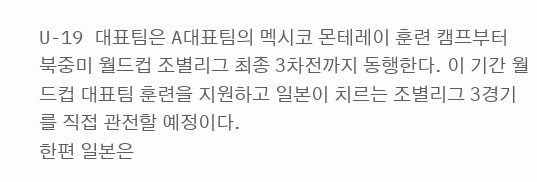U-19 대표팀은 A대표팀의 멕시코 몬테레이 훈련 캠프부터 북중미 월드컵 조별리그 최종 3차전까지 동행한다. 이 기간 월드컵 대표팀 훈련을 지원하고 일본이 치르는 조별리그 3경기를 직접 관전할 예정이다.
한편 일본은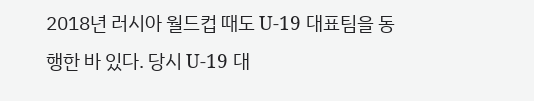2018년 러시아 월드컵 때도 U-19 대표팀을 동행한 바 있다. 당시 U-19 대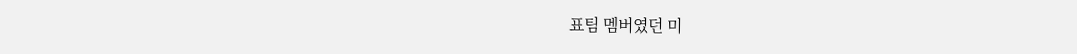표팀 멤버였던 미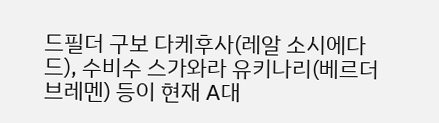드필더 구보 다케후사(레알 소시에다드), 수비수 스가와라 유키나리(베르더 브레멘) 등이 현재 A대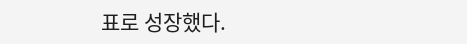표로 성장했다.